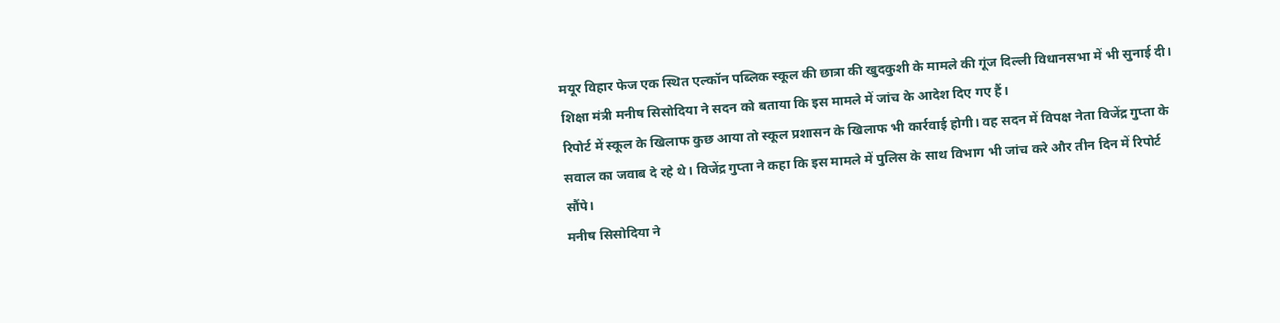मयूर विहार फेज एक स्थित एल्कॉन पब्लिक स्कूल की छात्रा की खुदकुशी के मामले की गूंज दिल्ली विधानसभा में भी सुनाई दी। शिक्षा मंत्री मनीष सिसोदिया ने सदन को बताया कि इस मामले में जांच के आदेश दिए गए हैं।
रिपोर्ट में स्कूल के खिलाफ कुछ आया तो स्कूल प्रशासन के खिलाफ भी कार्रवाई होगी। वह सदन में विपक्ष नेता विजेंद्र गुप्ता के सवाल का जवाब दे रहे थे। विजेंद्र गुप्ता ने कहा कि इस मामले में पुलिस के साथ विभाग भी जांच करे और तीन दिन में रिपोर्ट सौंपे।
मनीष सिसोदिया ने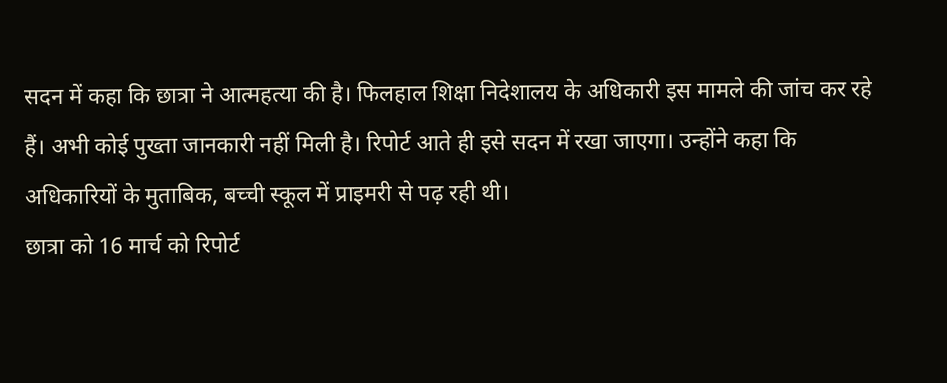सदन में कहा कि छात्रा ने आत्महत्या की है। फिलहाल शिक्षा निदेशालय के अधिकारी इस मामले की जांच कर रहे हैं। अभी कोई पुख्ता जानकारी नहीं मिली है। रिपोर्ट आते ही इसे सदन में रखा जाएगा। उन्होंने कहा कि अधिकारियों के मुताबिक, बच्ची स्कूल में प्राइमरी से पढ़ रही थी।
छात्रा को 16 मार्च को रिपोर्ट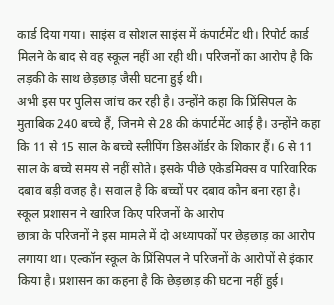कार्ड दिया गया। साइंस व सोशल साइंस में कंपार्टमेंट थी। रिपोर्ट कार्ड मिलने के बाद से वह स्कूल नहीं आ रही थी। परिजनों का आरोप है कि लड़की के साथ छेड़छाड़ जैसी घटना हुई थी।
अभी इस पर पुलिस जांच कर रही है। उन्होंने कहा कि प्रिंसिपल के मुताबिक 240 बच्चे हैं, जिनमे से 28 की कंपार्टमेंट आई है। उन्होंने कहा कि 11 से 15 साल के बच्चे स्लीपिंग डिसऑर्डर के शिकार हैं। 6 से 11 साल के बच्चे समय से नहीं सोते। इसके पीछे एकेडमिक्स व पारिवारिक दबाव बड़ी वजह है। सवाल है कि बच्चों पर दबाव कौन बना रहा है।
स्कूल प्रशासन ने खारिज किए परिजनों के आरोप
छात्रा के परिजनों ने इस मामले में दो अध्यापकों पर छेड़छाड़ का आरोप लगाया था। एल्कॉन स्कूल के प्रिंसिपल ने परिजनों के आरोपों से इंकार किया है। प्रशासन का कहना है कि छेड़छाड़ की घटना नहीं हुई।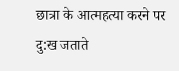छात्रा के आत्महत्या करने पर दु:ख जताते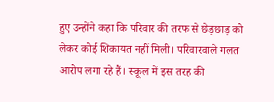हुए उन्होंने कहा कि परिवार की तरफ से छेड़छाड़ को लेकर कोई शिकायत नहीं मिली। परिवारवाले गलत आरोप लगा रहे हैं। स्कूल में इस तरह की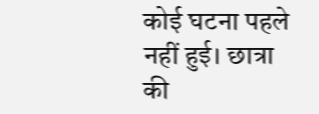कोई घटना पहले नहीं हुई। छात्रा की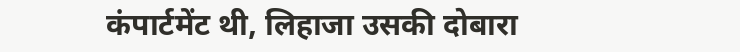कंपार्टमेंट थी, लिहाजा उसकी दोबारा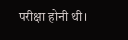परीक्षा होनी थी।